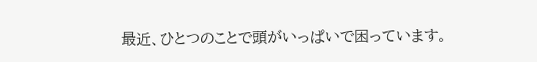最近、ひとつのことで頭がいっぱいで困っています。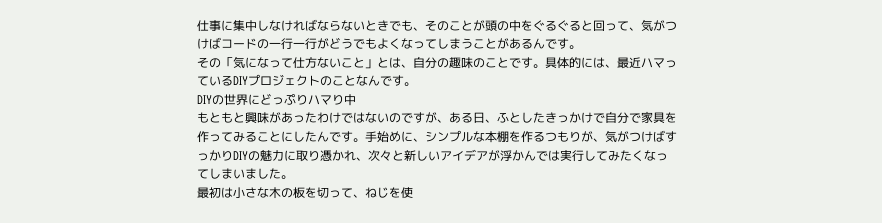仕事に集中しなければならないときでも、そのことが頭の中をぐるぐると回って、気がつけばコードの一行一行がどうでもよくなってしまうことがあるんです。
その「気になって仕方ないこと」とは、自分の趣味のことです。具体的には、最近ハマっているDIYプロジェクトのことなんです。
DIYの世界にどっぷりハマり中
もともと興味があったわけではないのですが、ある日、ふとしたきっかけで自分で家具を作ってみることにしたんです。手始めに、シンプルな本棚を作るつもりが、気がつけばすっかりDIYの魅力に取り憑かれ、次々と新しいアイデアが浮かんでは実行してみたくなってしまいました。
最初は小さな木の板を切って、ねじを使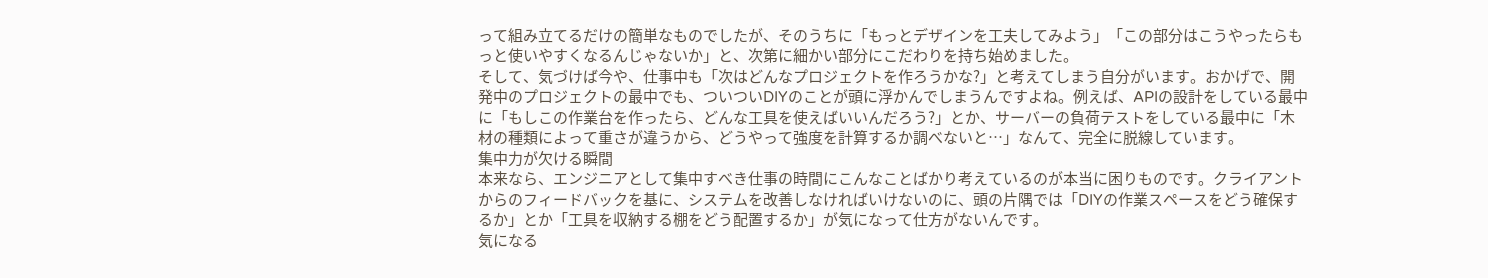って組み立てるだけの簡単なものでしたが、そのうちに「もっとデザインを工夫してみよう」「この部分はこうやったらもっと使いやすくなるんじゃないか」と、次第に細かい部分にこだわりを持ち始めました。
そして、気づけば今や、仕事中も「次はどんなプロジェクトを作ろうかな?」と考えてしまう自分がいます。おかげで、開発中のプロジェクトの最中でも、ついついDIYのことが頭に浮かんでしまうんですよね。例えば、APIの設計をしている最中に「もしこの作業台を作ったら、どんな工具を使えばいいんだろう?」とか、サーバーの負荷テストをしている最中に「木材の種類によって重さが違うから、どうやって強度を計算するか調べないと…」なんて、完全に脱線しています。
集中力が欠ける瞬間
本来なら、エンジニアとして集中すべき仕事の時間にこんなことばかり考えているのが本当に困りものです。クライアントからのフィードバックを基に、システムを改善しなければいけないのに、頭の片隅では「DIYの作業スペースをどう確保するか」とか「工具を収納する棚をどう配置するか」が気になって仕方がないんです。
気になる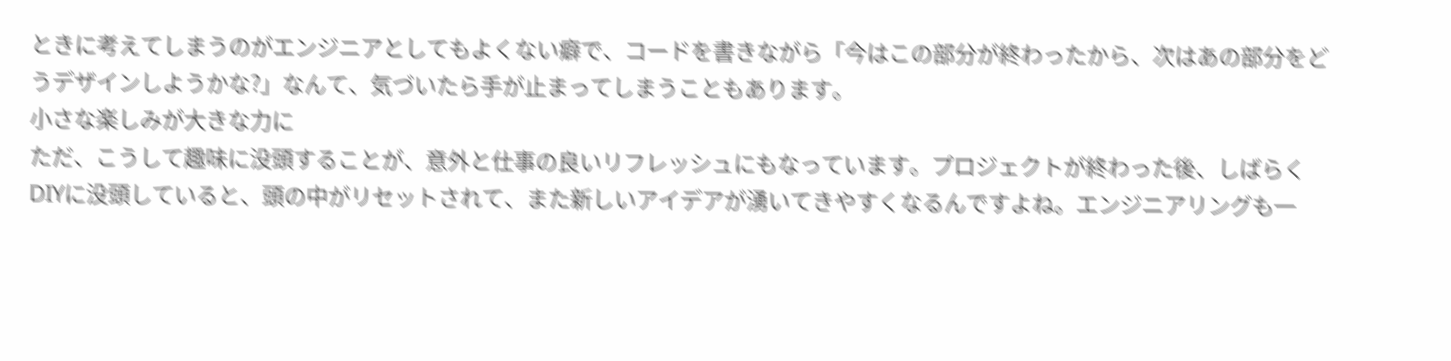ときに考えてしまうのがエンジニアとしてもよくない癖で、コードを書きながら「今はこの部分が終わったから、次はあの部分をどうデザインしようかな?」なんて、気づいたら手が止まってしまうこともあります。
小さな楽しみが大きな力に
ただ、こうして趣味に没頭することが、意外と仕事の良いリフレッシュにもなっています。プロジェクトが終わった後、しばらくDIYに没頭していると、頭の中がリセットされて、また新しいアイデアが湧いてきやすくなるんですよね。エンジニアリングも一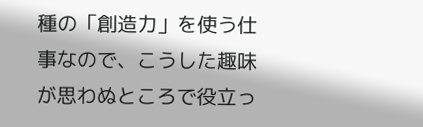種の「創造力」を使う仕事なので、こうした趣味が思わぬところで役立っ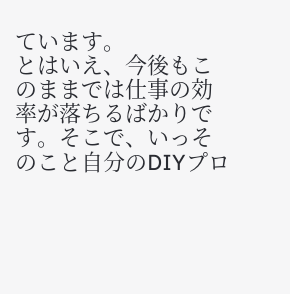ています。
とはいえ、今後もこのままでは仕事の効率が落ちるばかりです。そこで、いっそのこと自分のDIYプロ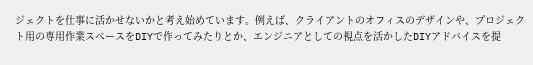ジェクトを仕事に活かせないかと考え始めています。例えば、クライアントのオフィスのデザインや、プロジェクト用の専用作業スペースをDIYで作ってみたりとか、エンジニアとしての視点を活かしたDIYアドバイスを提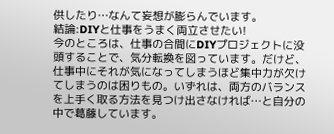供したり…なんて妄想が膨らんでいます。
結論:DIYと仕事をうまく両立させたい!
今のところは、仕事の合間にDIYプロジェクトに没頭することで、気分転換を図っています。だけど、仕事中にそれが気になってしまうほど集中力が欠けてしまうのは困りもの。いずれは、両方のバランスを上手く取る方法を見つけ出さなければ…と自分の中で葛藤しています。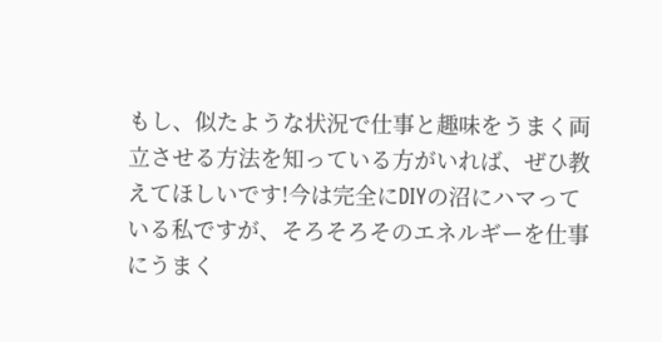もし、似たような状況で仕事と趣味をうまく両立させる方法を知っている方がいれば、ぜひ教えてほしいです!今は完全にDIYの沼にハマっている私ですが、そろそろそのエネルギーを仕事にうまく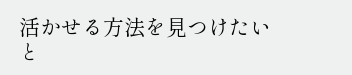活かせる方法を見つけたいと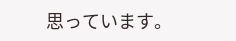思っています。